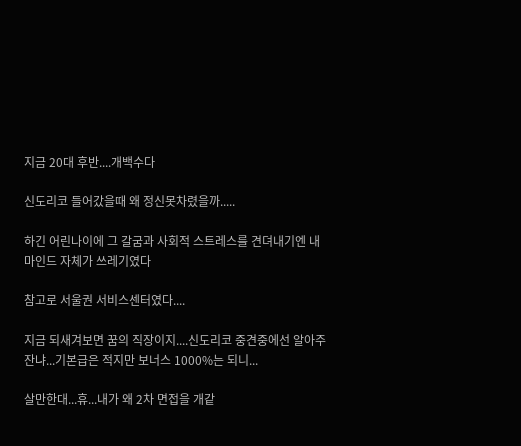지금 20대 후반....개백수다

신도리코 들어갔을때 왜 정신못차렸을까.....

하긴 어린나이에 그 갈굼과 사회적 스트레스를 견뎌내기엔 내 마인드 자체가 쓰레기였다

참고로 서울권 서비스센터였다....

지금 되새겨보면 꿈의 직장이지....신도리코 중견중에선 알아주잔냐...기본급은 적지만 보너스 1000%는 되니...

살만한대...휴...내가 왜 2차 면접을 개같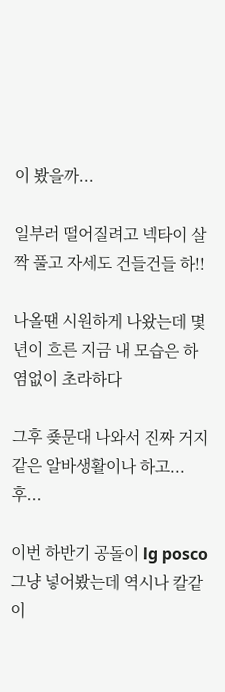이 봤을까...

일부러 떨어질려고 넥타이 살짝 풀고 자세도 건들건들 하!!

나올땐 시원하게 나왔는데 몇년이 흐른 지금 내 모습은 하염없이 초라하다

그후 죶문대 나와서 진짜 거지같은 알바생활이나 하고...후...

이번 하반기 공돌이 lg posco 그냥 넣어봤는데 역시나 칼같이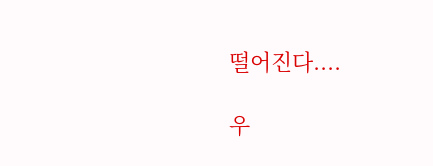떨어진다....

우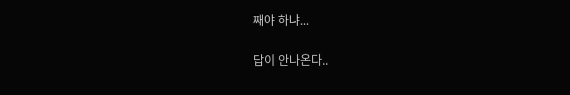째야 하냐...

답이 안나온다..